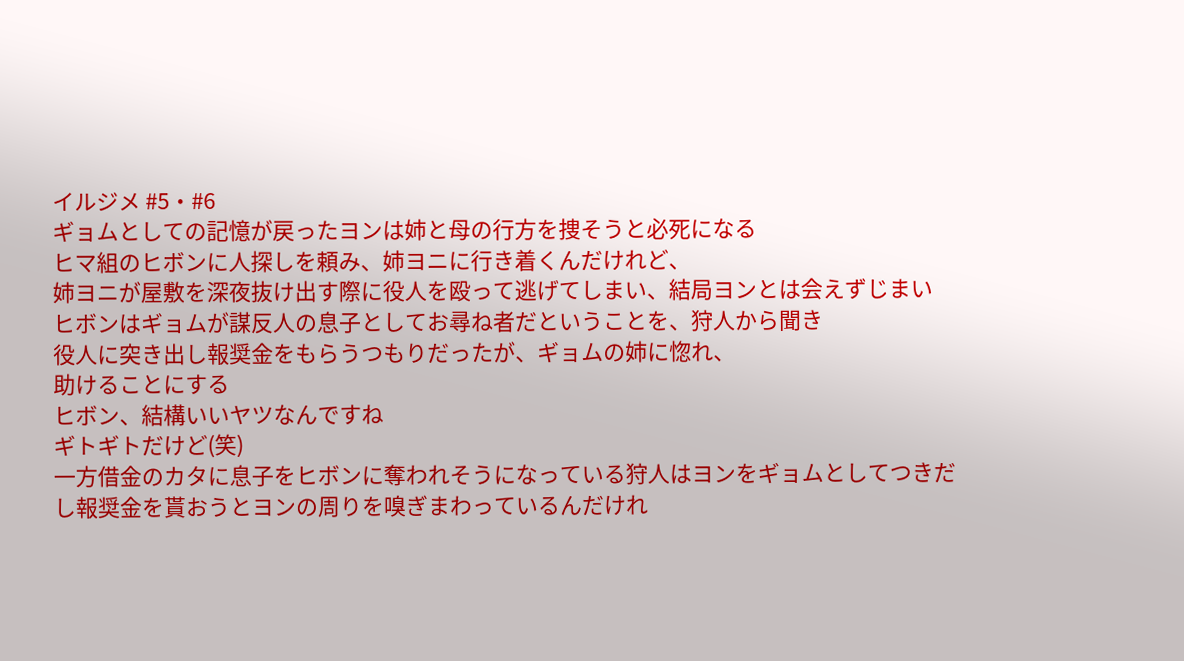イルジメ #5・#6
ギョムとしての記憶が戻ったヨンは姉と母の行方を捜そうと必死になる
ヒマ組のヒボンに人探しを頼み、姉ヨニに行き着くんだけれど、
姉ヨニが屋敷を深夜抜け出す際に役人を殴って逃げてしまい、結局ヨンとは会えずじまい
ヒボンはギョムが謀反人の息子としてお尋ね者だということを、狩人から聞き
役人に突き出し報奨金をもらうつもりだったが、ギョムの姉に惚れ、
助けることにする
ヒボン、結構いいヤツなんですね
ギトギトだけど(笑)
一方借金のカタに息子をヒボンに奪われそうになっている狩人はヨンをギョムとしてつきだし報奨金を貰おうとヨンの周りを嗅ぎまわっているんだけれ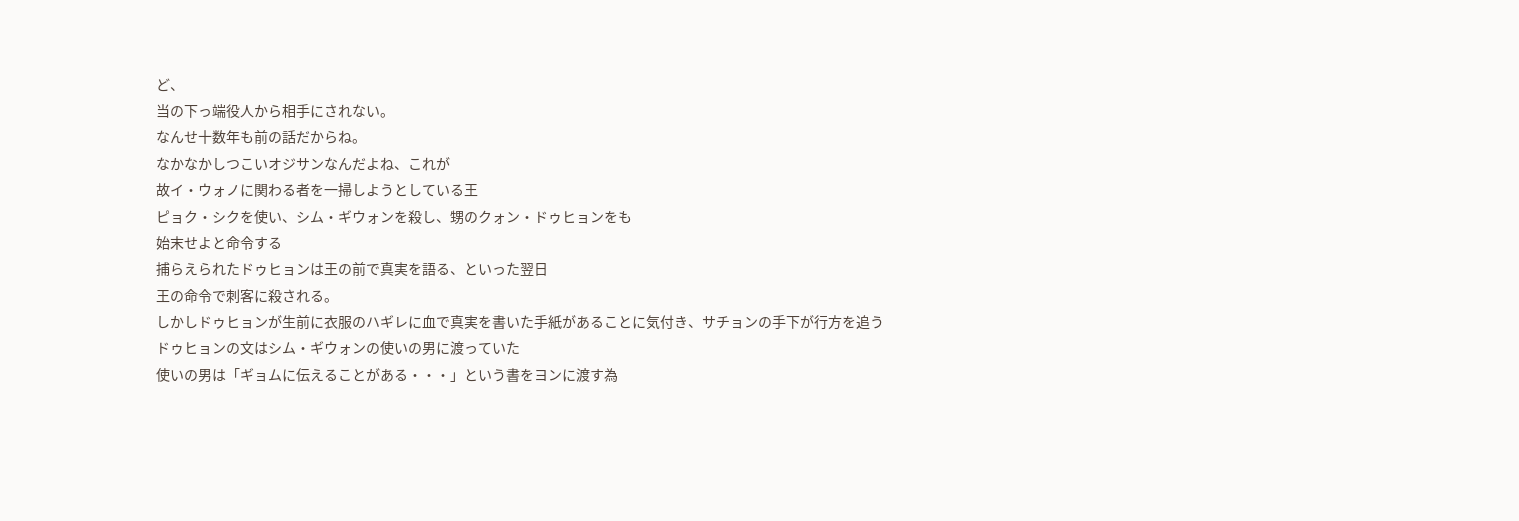ど、
当の下っ端役人から相手にされない。
なんせ十数年も前の話だからね。
なかなかしつこいオジサンなんだよね、これが
故イ・ウォノに関わる者を一掃しようとしている王
ピョク・シクを使い、シム・ギウォンを殺し、甥のクォン・ドゥヒョンをも
始末せよと命令する
捕らえられたドゥヒョンは王の前で真実を語る、といった翌日
王の命令で刺客に殺される。
しかしドゥヒョンが生前に衣服のハギレに血で真実を書いた手紙があることに気付き、サチョンの手下が行方を追う
ドゥヒョンの文はシム・ギウォンの使いの男に渡っていた
使いの男は「ギョムに伝えることがある・・・」という書をヨンに渡す為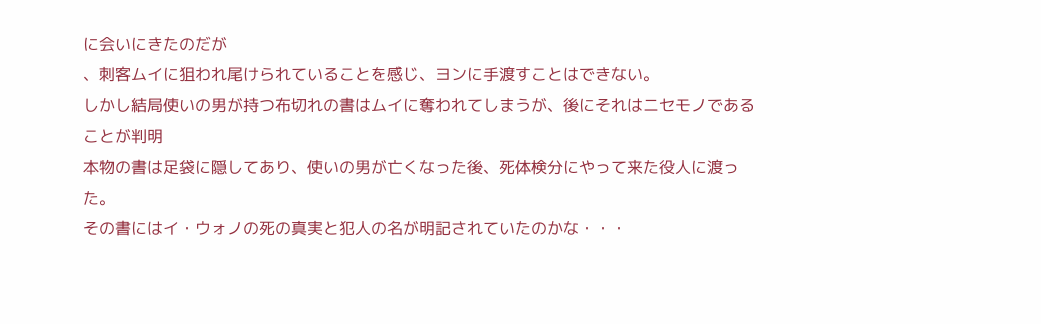に会いにきたのだが
、刺客ムイに狙われ尾けられていることを感じ、ヨンに手渡すことはできない。
しかし結局使いの男が持つ布切れの書はムイに奪われてしまうが、後にそれはニセモノであることが判明
本物の書は足袋に隠してあり、使いの男が亡くなった後、死体検分にやって来た役人に渡った。
その書にはイ・ウォノの死の真実と犯人の名が明記されていたのかな・・・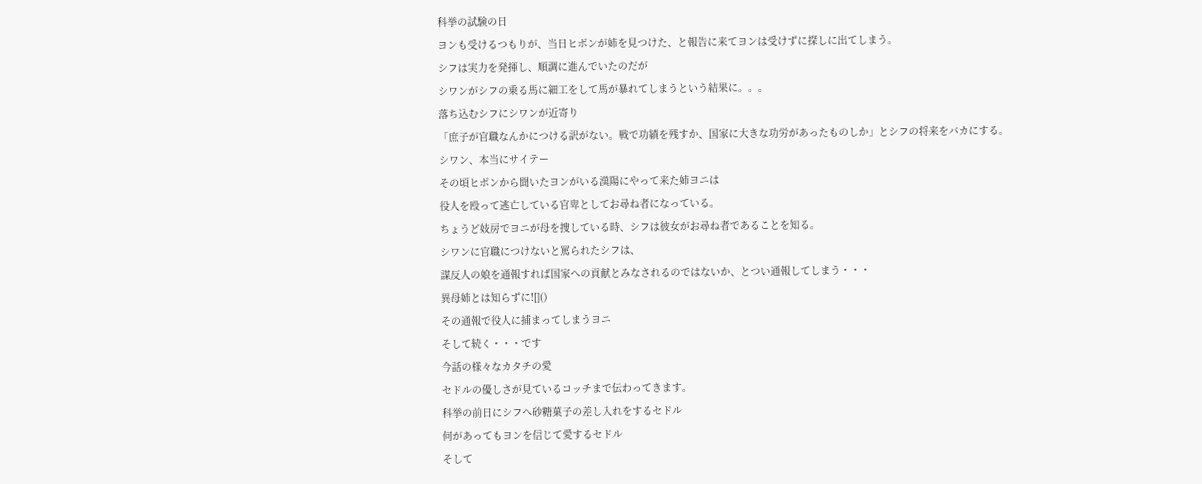科挙の試験の日
ヨンも受けるつもりが、当日ヒボンが姉を見つけた、と報告に来てヨンは受けずに探しに出てしまう。
シフは実力を発揮し、順調に進んでいたのだが
シワンがシフの乗る馬に細工をして馬が暴れてしまうという結果に。。。
落ち込むシフにシワンが近寄り
「庶子が官職なんかにつける訳がない。戦で功績を残すか、国家に大きな功労があったものしか」とシフの将来をバカにする。
シワン、本当にサイテー
その頃ヒボンから聞いたヨンがいる漢陽にやって来た姉ヨニは
役人を殴って逃亡している官卑としてお尋ね者になっている。
ちょうど妓房でヨニが母を捜している時、シフは彼女がお尋ね者であることを知る。
シワンに官職につけないと罵られたシフは、
謀反人の娘を通報すれば国家への貢献とみなされるのではないか、とつい通報してしまう・・・
異母姉とは知らずに![]()
その通報で役人に捕まってしまうヨニ
そして続く・・・です
今話の様々なカタチの愛
セドルの優しさが見ているコッチまで伝わってきます。
科挙の前日にシフへ砂糖菓子の差し入れをするセドル
何があってもヨンを信じて愛するセドル
そして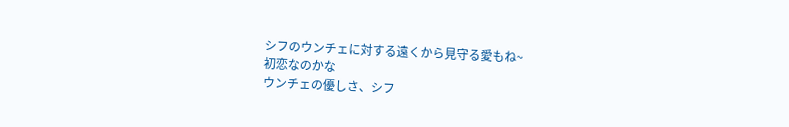シフのウンチェに対する遠くから見守る愛もね~
初恋なのかな
ウンチェの優しさ、シフ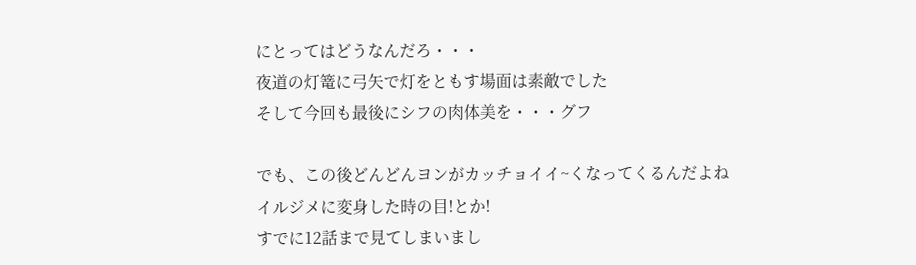にとってはどうなんだろ・・・
夜道の灯篭に弓矢で灯をともす場面は素敵でした
そして今回も最後にシフの肉体美を・・・グフ

でも、この後どんどんヨンがカッチョイイ~くなってくるんだよね
イルジメに変身した時の目!とか!
すでに12話まで見てしまいまし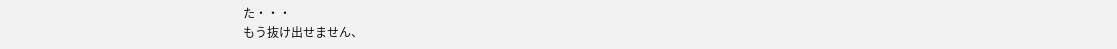た・・・
もう抜け出せません、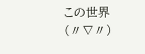この世界
(〃∇〃)